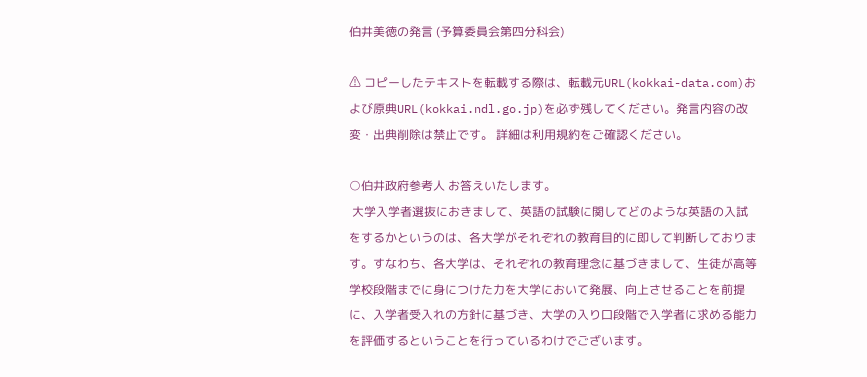伯井美徳の発言 (予算委員会第四分科会)

⚠ コピーしたテキストを転載する際は、転載元URL(kokkai-data.com)および原典URL(kokkai.ndl.go.jp)を必ず残してください。発言内容の改変・出典削除は禁止です。 詳細は利用規約をご確認ください。

○伯井政府参考人 お答えいたします。
 大学入学者選抜におきまして、英語の試験に関してどのような英語の入試をするかというのは、各大学がそれぞれの教育目的に即して判断しております。すなわち、各大学は、それぞれの教育理念に基づきまして、生徒が高等学校段階までに身につけた力を大学において発展、向上させることを前提に、入学者受入れの方針に基づき、大学の入り口段階で入学者に求める能力を評価するということを行っているわけでございます。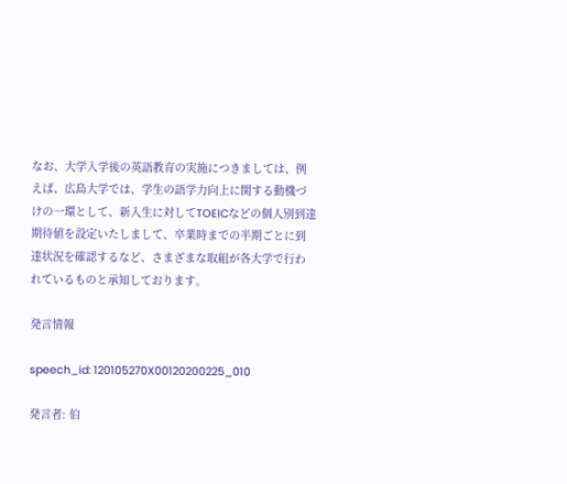なお、大学入学後の英語教育の実施につきましては、例えば、広島大学では、学生の語学力向上に関する動機づけの一環として、新入生に対してTOEICなどの個人別到達期待値を設定いたしまして、卒業時までの半期ごとに到達状況を確認するなど、さまざまな取組が各大学で行われているものと承知しております。

発言情報

speech_id: 120105270X00120200225_010

発言者: 伯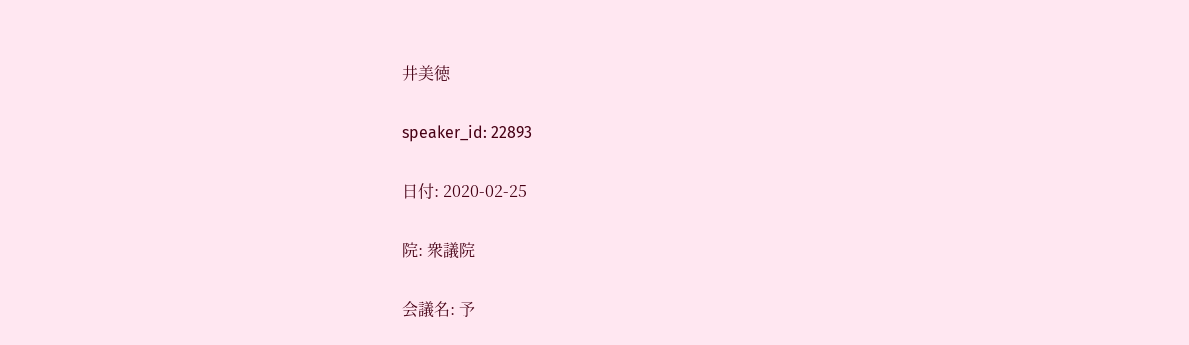井美徳

speaker_id: 22893

日付: 2020-02-25

院: 衆議院

会議名: 予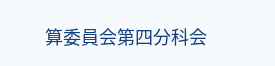算委員会第四分科会